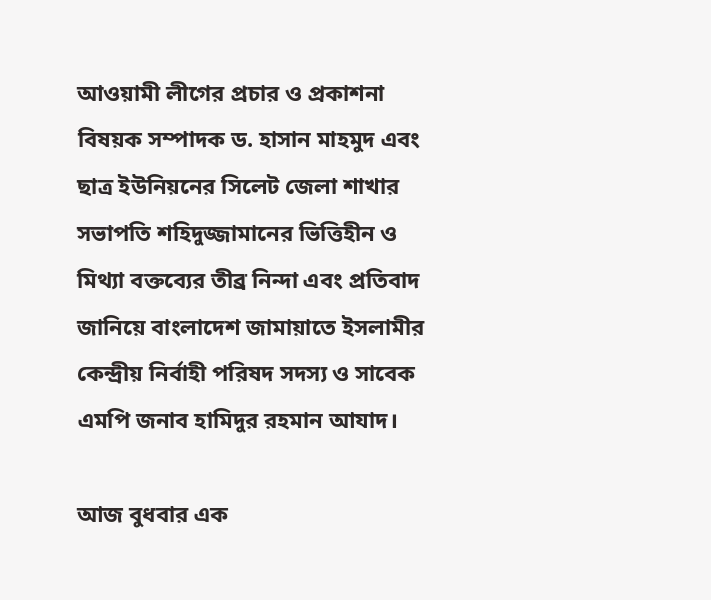আওয়ামী লীগের প্রচার ও প্রকাশনা বিষয়ক সম্পাদক ড. হাসান মাহমুদ এবং ছাত্র ইউনিয়নের সিলেট জেলা শাখার সভাপতি শহিদুজ্জামানের ভিত্তিহীন ও মিথ্যা বক্তব্যের তীব্র নিন্দা এবং প্রতিবাদ জানিয়ে বাংলাদেশ জামায়াতে ইসলামীর কেন্দ্রীয় নির্বাহী পরিষদ সদস্য ও সাবেক এমপি জনাব হামিদুর রহমান আযাদ।

আজ বুধবার এক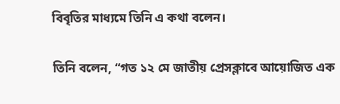বিবৃতির মাধ্যমে তিনি এ কথা বলেন।

তিনি বলেন, “গত ১২ মে জাতীয় প্রেসক্লাবে আয়োজিত এক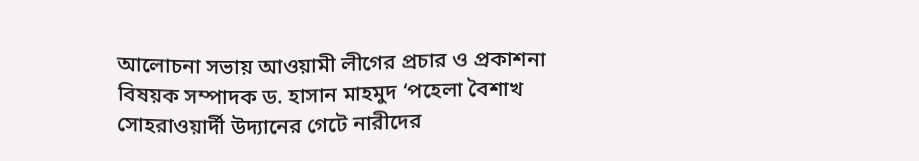আলোচনা সভায় আওয়ামী লীগের প্রচার ও প্রকাশনা বিষয়ক সম্পাদক ড. হাসান মাহমুদ ‘পহেলা বৈশাখ সোহরাওয়ার্দী উদ্যানের গেটে নারীদের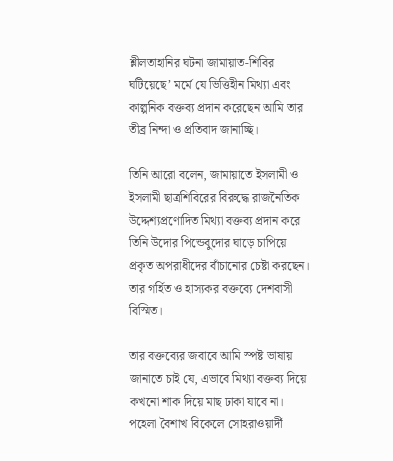শ্লীলতাহানির ঘটনা জামায়াত-শিবির ঘটিয়েছে’ মর্মে যে ভিত্তিহীন মিথ্যা এবং কাল্পনিক বক্তব্য প্রদান করেছেন আমি তার তীব্র নিন্দা ও প্রতিবাদ জানাচ্ছি।

তিনি আরো বলেন, জামায়াতে ইসলামী ও ইসলামী ছাত্রশিবিরের বিরুদ্ধে রাজনৈতিক উদ্দেশ্যপ্রণোদিত মিথ্যা বক্তব্য প্রদান করে তিনি উদোর পিন্ডেবুদোর ঘাড়ে চাপিয়ে প্রকৃত অপরাধীদের বাঁচানোর চেষ্টা করছেন। তার গর্হিত ও হাস্যকর বক্তব্যে দেশবাসী বিস্মিত।

তার বক্তব্যের জবাবে আমি স্পষ্ট ভাষায় জানাতে চাই যে, এভাবে মিথ্যা বক্তব্য দিয়ে কখনো শাক দিয়ে মাছ ঢাকা যাবে না। পহেলা বৈশাখ বিকেলে সোহরাওয়ার্দী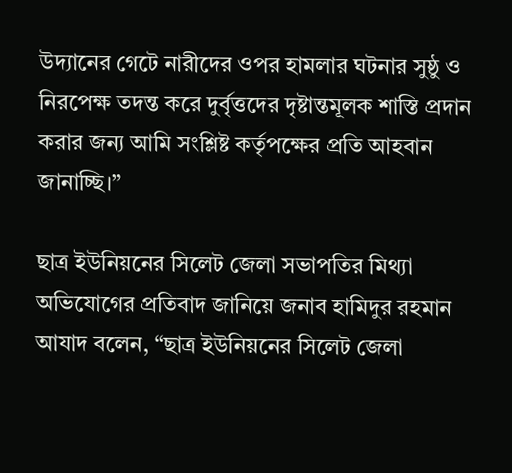উদ্যানের গেটে নারীদের ওপর হামলার ঘটনার সুষ্ঠু ও নিরপেক্ষ তদন্ত করে দুর্বৃত্তদের দৃষ্টান্তমূলক শাস্তি প্রদান করার জন্য আমি সংশ্লিষ্ট কর্তৃপক্ষের প্রতি আহবান জানাচ্ছি।”

ছাত্র ইউনিয়নের সিলেট জেলা সভাপতির মিথ্যা অভিযোগের প্রতিবাদ জানিয়ে জনাব হামিদুর রহমান আযাদ বলেন, “ছাত্র ইউনিয়নের সিলেট জেলা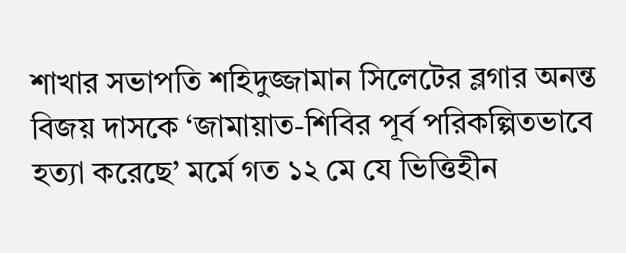শাখার সভাপতি শহিদুজ্জামান সিলেটের ব্লগার অনন্ত বিজয় দাসকে ‘জামায়াত-শিবির পূর্ব পরিকল্পিতভাবে হত্যা করেছে’ মর্মে গত ১২ মে যে ভিত্তিহীন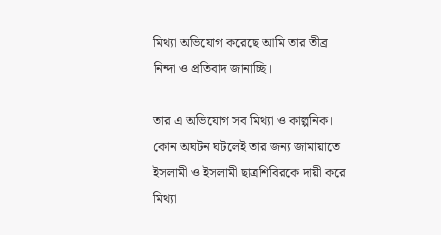মিথ্যা অভিযোগ করেছে আমি তার তীব্র নিন্দা ও প্রতিবাদ জানাচ্ছি।

তার এ অভিযোগ সব মিথ্যা ও কাল্পনিক। কোন অঘটন ঘটলেই তার জন্য জামায়াতে ইসলামী ও ইসলামী ছাত্রশিবিরকে দায়ী করে মিথ্যা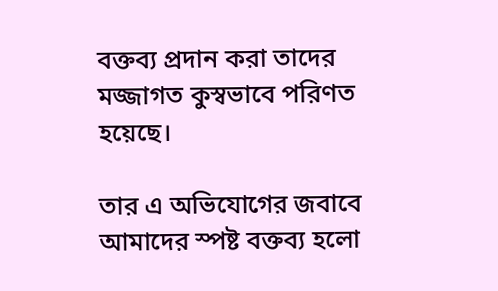বক্তব্য প্রদান করা তাদের মজ্জাগত কুস্বভাবে পরিণত হয়েছে।

তার এ অভিযোগের জবাবে আমাদের স্পষ্ট বক্তব্য হলো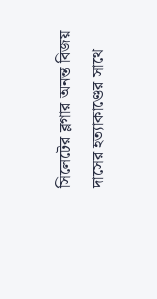সিলেটের ব্লগার অনন্ত বিজয় দাসের হত্যাকাণ্ডের সাথে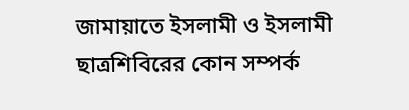জামায়াতে ইসলামী ও ইসলামী ছাত্রশিবিরের কোন সম্পর্ক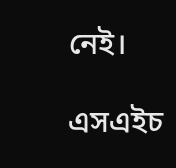নেই।

এসএইচ